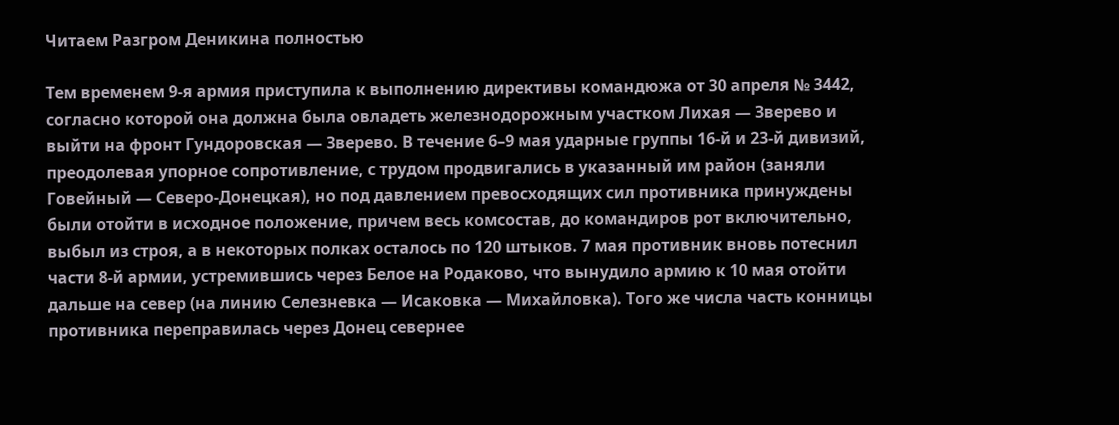Читаем Разгром Деникина полностью

Тем временем 9-я армия приступила к выполнению директивы командюжа от 30 апреля № 3442, согласно которой она должна была овладеть железнодорожным участком Лихая — Зверево и выйти на фронт Гундоровская — Зверево. В течение 6–9 мая ударные группы 16-й и 23-й дивизий, преодолевая упорное сопротивление, с трудом продвигались в указанный им район (заняли Говейный — Северо-Донецкая), но под давлением превосходящих сил противника принуждены были отойти в исходное положение, причем весь комсостав, до командиров рот включительно, выбыл из строя, а в некоторых полках осталось по 120 штыков. 7 мая противник вновь потеснил части 8-й армии, устремившись через Белое на Родаково, что вынудило армию к 10 мая отойти дальше на север (на линию Селезневка — Исаковка — Михайловка). Того же числа часть конницы противника переправилась через Донец севернее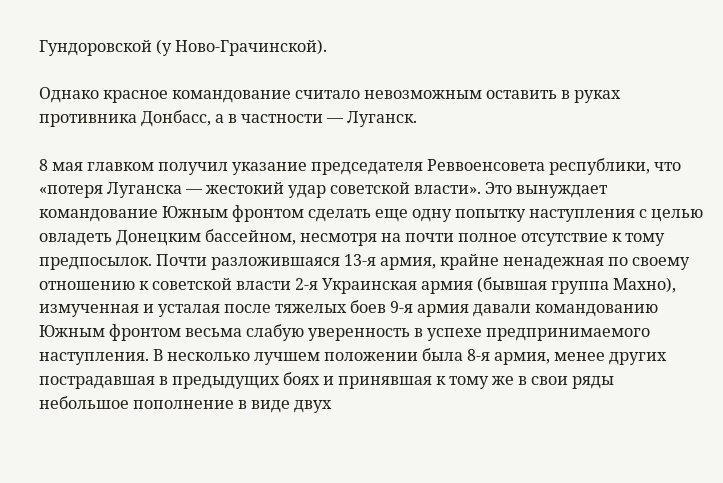Гундоровской (у Ново-Грачинской).

Однако красное командование считало невозможным оставить в руках противника Донбасс, а в частности — Луганск.

8 мая главком получил указание председателя Реввоенсовета республики, что «потеря Луганска — жестокий удар советской власти». Это вынуждает командование Южным фронтом сделать еще одну попытку наступления с целью овладеть Донецким бассейном, несмотря на почти полное отсутствие к тому предпосылок. Почти разложившаяся 13-я армия, крайне ненадежная по своему отношению к советской власти 2-я Украинская армия (бывшая группа Махно), измученная и усталая после тяжелых боев 9-я армия давали командованию Южным фронтом весьма слабую уверенность в успехе предпринимаемого наступления. В несколько лучшем положении была 8-я армия, менее других пострадавшая в предыдущих боях и принявшая к тому же в свои ряды небольшое пополнение в виде двух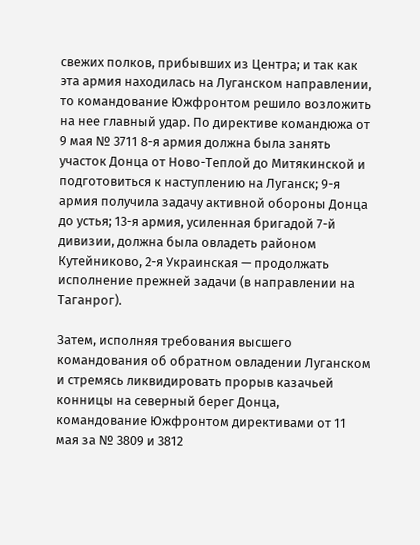свежих полков, прибывших из Центра; и так как эта армия находилась на Луганском направлении, то командование Южфронтом решило возложить на нее главный удар. По директиве командюжа от 9 мая № 3711 8-я армия должна была занять участок Донца от Ново-Теплой до Митякинской и подготовиться к наступлению на Луганск; 9-я армия получила задачу активной обороны Донца до устья; 13-я армия, усиленная бригадой 7-й дивизии, должна была овладеть районом Кутейниково, 2-я Украинская — продолжать исполнение прежней задачи (в направлении на Таганрог).

Затем, исполняя требования высшего командования об обратном овладении Луганском и стремясь ликвидировать прорыв казачьей конницы на северный берег Донца, командование Южфронтом директивами от 11 мая за № 3809 и 3812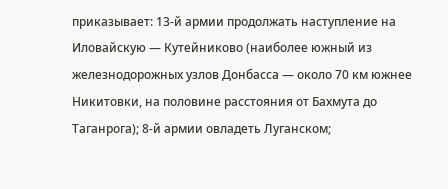приказывает: 13-й армии продолжать наступление на Иловайскую — Кутейниково (наиболее южный из железнодорожных узлов Донбасса — около 70 км южнее Никитовки, на половине расстояния от Бахмута до Таганрога); 8-й армии овладеть Луганском;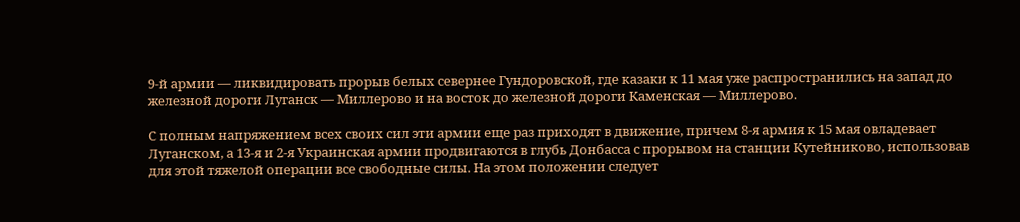9-й армии — ликвидировать прорыв белых севернее Гундоровской, где казаки к 11 мая уже распространились на запад до железной дороги Луганск — Миллерово и на восток до железной дороги Каменская — Миллерово.

С полным напряжением всех своих сил эти армии еще раз приходят в движение, причем 8-я армия к 15 мая овладевает Луганском, а 13-я и 2-я Украинская армии продвигаются в глубь Донбасса с прорывом на станции Кутейниково, использовав для этой тяжелой операции все свободные силы. На этом положении следует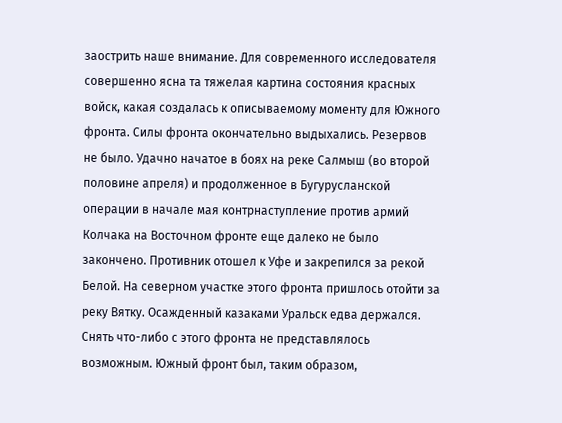заострить наше внимание. Для современного исследователя совершенно ясна та тяжелая картина состояния красных войск, какая создалась к описываемому моменту для Южного фронта. Силы фронта окончательно выдыхались. Резервов не было. Удачно начатое в боях на реке Салмыш (во второй половине апреля) и продолженное в Бугурусланской операции в начале мая контрнаступление против армий Колчака на Восточном фронте еще далеко не было закончено. Противник отошел к Уфе и закрепился за рекой Белой. На северном участке этого фронта пришлось отойти за реку Вятку. Осажденный казаками Уральск едва держался. Снять что-либо с этого фронта не представлялось возможным. Южный фронт был, таким образом,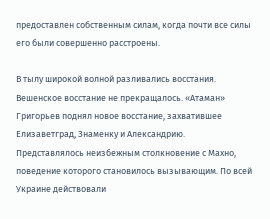предоставлен собственным силам, когда почти все силы его были совершенно расстроены.

В тылу широкой волной разливались восстания. Вешенское восстание не прекращалось. «Атаман» Григорьев поднял новое восстание, захватившее Елизаветград, Знаменку и Александрию. Представлялось неизбежным столкновение с Махно, поведение которого становилось вызывающим. По всей Украине действовали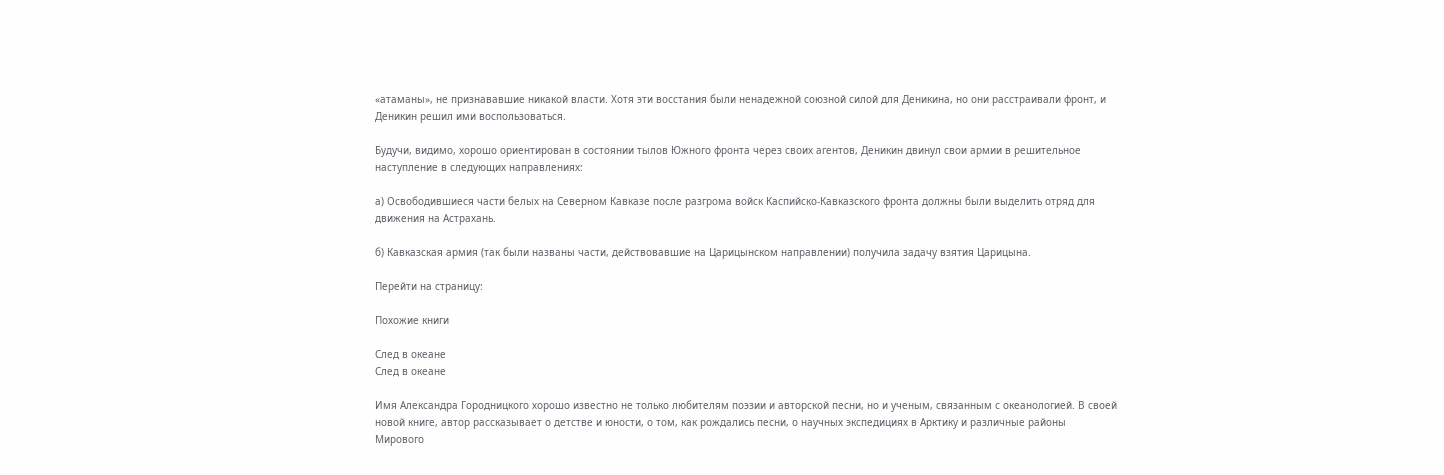«атаманы», не признававшие никакой власти. Хотя эти восстания были ненадежной союзной силой для Деникина, но они расстраивали фронт, и Деникин решил ими воспользоваться.

Будучи, видимо, хорошо ориентирован в состоянии тылов Южного фронта через своих агентов, Деникин двинул свои армии в решительное наступление в следующих направлениях:

а) Освободившиеся части белых на Северном Кавказе после разгрома войск Каспийско-Кавказского фронта должны были выделить отряд для движения на Астрахань.

б) Кавказская армия (так были названы части, действовавшие на Царицынском направлении) получила задачу взятия Царицына.

Перейти на страницу:

Похожие книги

След в океане
След в океане

Имя Александра Городницкого хорошо известно не только любителям поэзии и авторской песни, но и ученым, связанным с океанологией. В своей новой книге, автор рассказывает о детстве и юности, о том, как рождались песни, о научных экспедициях в Арктику и различные районы Мирового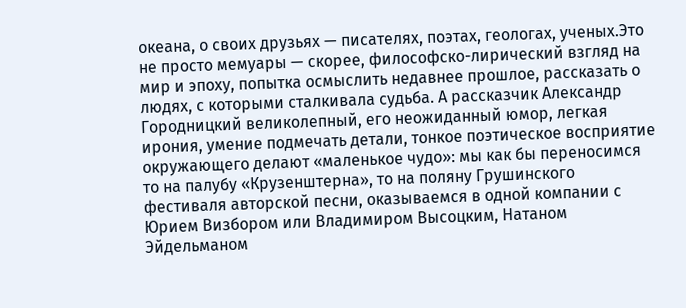океана, о своих друзьях — писателях, поэтах, геологах, ученых.Это не просто мемуары — скорее, философско-лирический взгляд на мир и эпоху, попытка осмыслить недавнее прошлое, рассказать о людях, с которыми сталкивала судьба. А рассказчик Александр Городницкий великолепный, его неожиданный юмор, легкая ирония, умение подмечать детали, тонкое поэтическое восприятие окружающего делают «маленькое чудо»: мы как бы переносимся то на палубу «Крузенштерна», то на поляну Грушинского фестиваля авторской песни, оказываемся в одной компании с Юрием Визбором или Владимиром Высоцким, Натаном Эйдельманом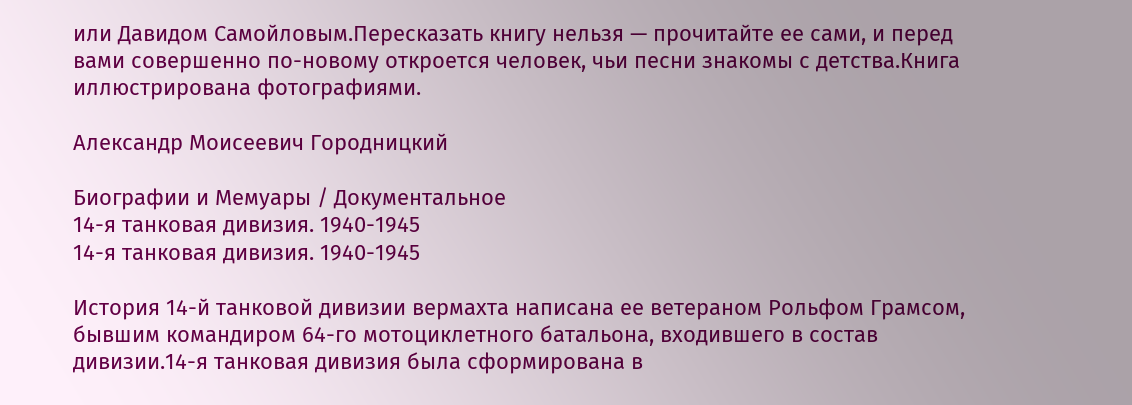или Давидом Самойловым.Пересказать книгу нельзя — прочитайте ее сами, и перед вами совершенно по-новому откроется человек, чьи песни знакомы с детства.Книга иллюстрирована фотографиями.

Александр Моисеевич Городницкий

Биографии и Мемуары / Документальное
14-я танковая дивизия. 1940-1945
14-я танковая дивизия. 1940-1945

История 14-й танковой дивизии вермахта написана ее ветераном Рольфом Грамсом, бывшим командиром 64-го мотоциклетного батальона, входившего в состав дивизии.14-я танковая дивизия была сформирована в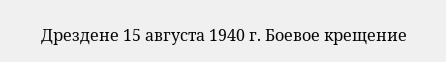Дрездене 15 августа 1940 г. Боевое крещение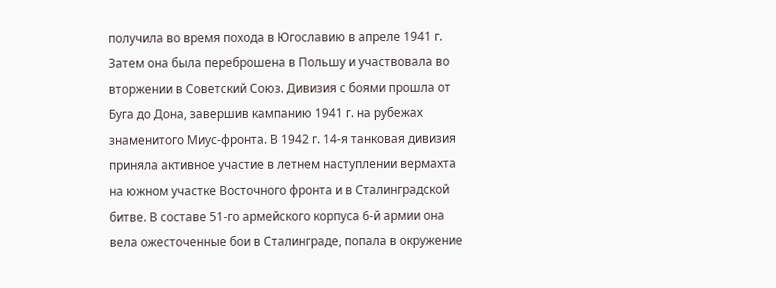получила во время похода в Югославию в апреле 1941 г. Затем она была переброшена в Польшу и участвовала во вторжении в Советский Союз. Дивизия с боями прошла от Буга до Дона, завершив кампанию 1941 г. на рубежах знаменитого Миус-фронта. В 1942 г. 14-я танковая дивизия приняла активное участие в летнем наступлении вермахта на южном участке Восточного фронта и в Сталинградской битве. В составе 51-го армейского корпуса 6-й армии она вела ожесточенные бои в Сталинграде, попала в окружение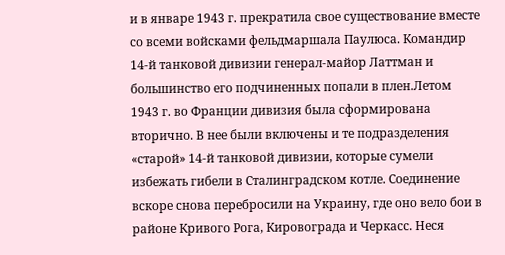и в январе 1943 г. прекратила свое существование вместе со всеми войсками фельдмаршала Паулюса. Командир 14-й танковой дивизии генерал-майор Латтман и большинство его подчиненных попали в плен.Летом 1943 г. во Франции дивизия была сформирована вторично. В нее были включены и те подразделения «старой» 14-й танковой дивизии, которые сумели избежать гибели в Сталинградском котле. Соединение вскоре снова перебросили на Украину, где оно вело бои в районе Кривого Рога, Кировограда и Черкасс. Неся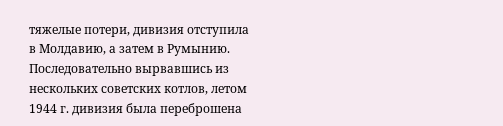тяжелые потери, дивизия отступила в Молдавию, а затем в Румынию. Последовательно вырвавшись из нескольких советских котлов, летом 1944 г. дивизия была переброшена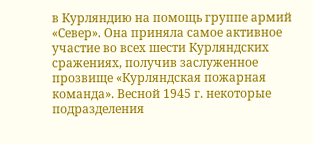в Курляндию на помощь группе армий «Север». Она приняла самое активное участие во всех шести Курляндских сражениях, получив заслуженное прозвище «Курляндская пожарная команда». Весной 1945 г. некоторые подразделения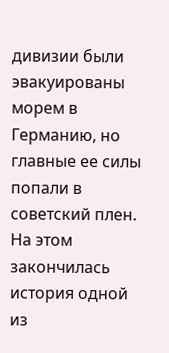дивизии были эвакуированы морем в Германию, но главные ее силы попали в советский плен. На этом закончилась история одной из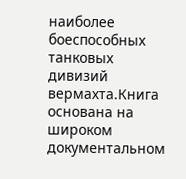наиболее боеспособных танковых дивизий вермахта.Книга основана на широком документальном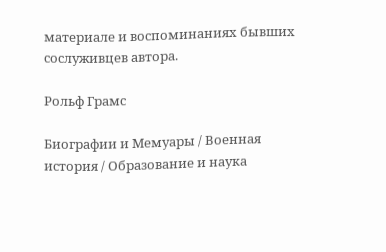материале и воспоминаниях бывших сослуживцев автора.

Рольф Грамс

Биографии и Мемуары / Военная история / Образование и наука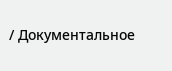/ Документальное